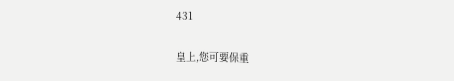431

皇上,您可要保重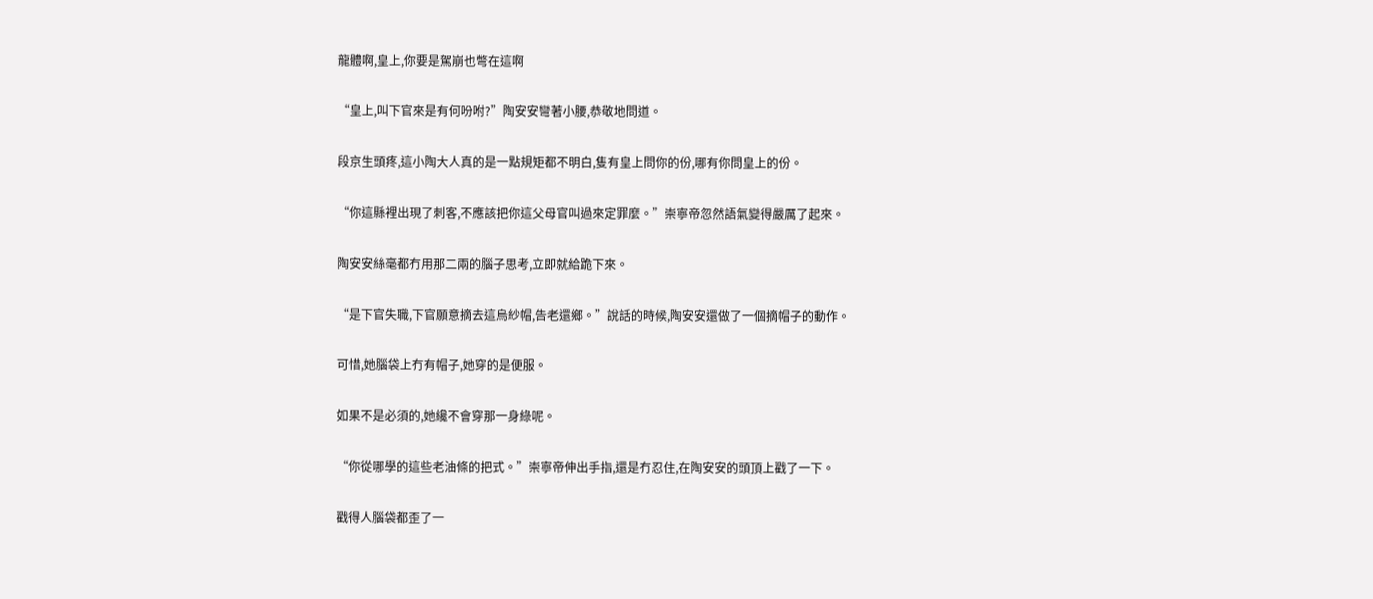龍體啊,皇上,你要是駕崩也彆在這啊

“皇上,叫下官來是有何吩咐?”陶安安彎著小腰,恭敬地問道。

段京生頭疼,這小陶大人真的是一點規矩都不明白,隻有皇上問你的份,哪有你問皇上的份。

“你這縣裡出現了刺客,不應該把你這父母官叫過來定罪麼。”崇寧帝忽然語氣變得嚴厲了起來。

陶安安絲毫都冇用那二兩的腦子思考,立即就給跪下來。

“是下官失職,下官願意摘去這烏紗帽,告老還鄉。”說話的時候,陶安安還做了一個摘帽子的動作。

可惜,她腦袋上冇有帽子,她穿的是便服。

如果不是必須的,她纔不會穿那一身綠呢。

“你從哪學的這些老油條的把式。”崇寧帝伸出手指,還是冇忍住,在陶安安的頭頂上戳了一下。

戳得人腦袋都歪了一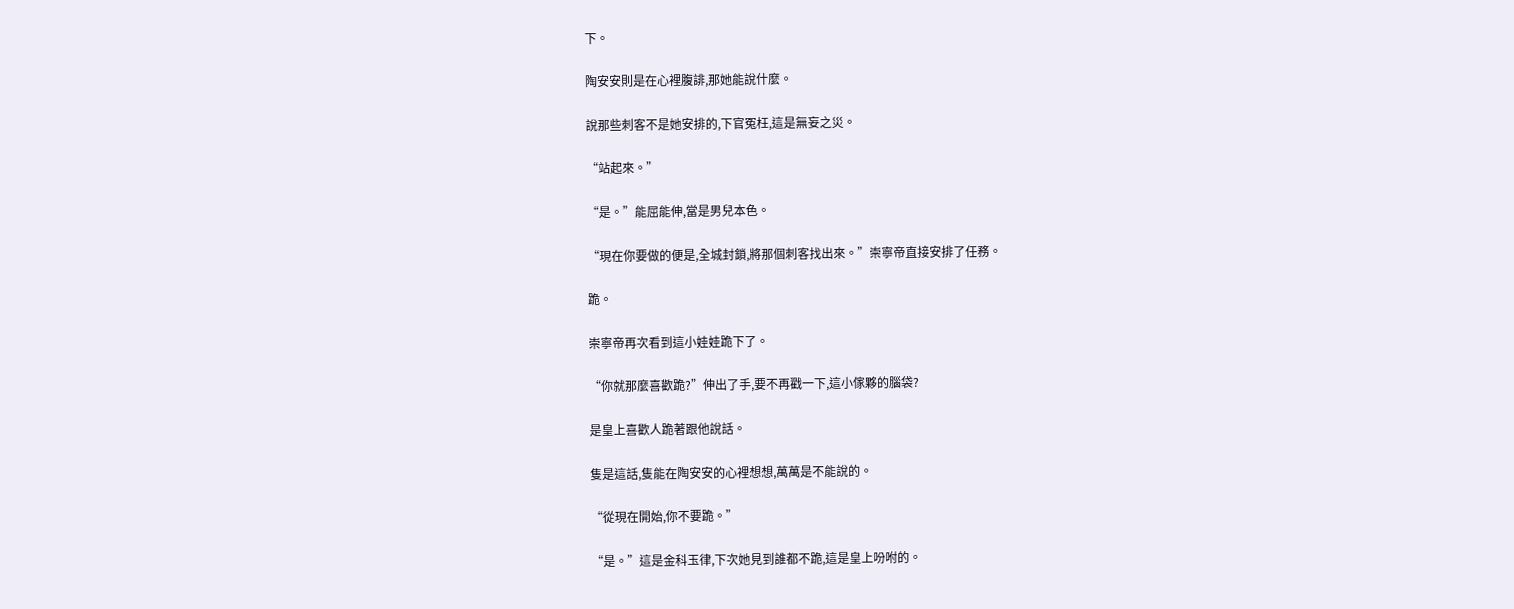下。

陶安安則是在心裡腹誹,那她能說什麼。

說那些刺客不是她安排的,下官冤枉,這是無妄之災。

“站起來。”

“是。”能屈能伸,當是男兒本色。

“現在你要做的便是,全城封鎖,將那個刺客找出來。”崇寧帝直接安排了任務。

跪。

崇寧帝再次看到這小娃娃跪下了。

“你就那麼喜歡跪?”伸出了手,要不再戳一下,這小傢夥的腦袋?

是皇上喜歡人跪著跟他說話。

隻是這話,隻能在陶安安的心裡想想,萬萬是不能說的。

“從現在開始,你不要跪。”

“是。”這是金科玉律,下次她見到誰都不跪,這是皇上吩咐的。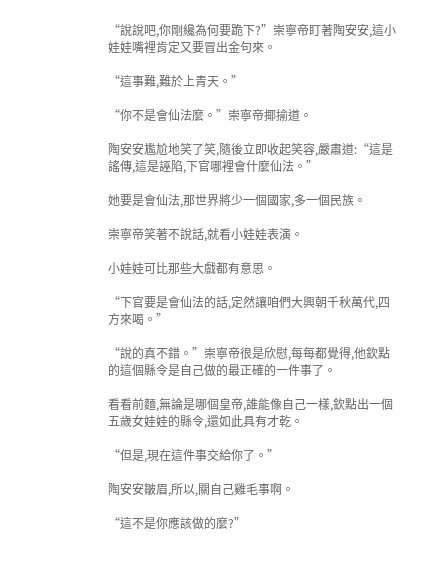“說說吧,你剛纔為何要跪下?”崇寧帝盯著陶安安,這小娃娃嘴裡肯定又要冒出金句來。

“這事難,難於上青天。”

“你不是會仙法麼。”崇寧帝揶揄道。

陶安安尷尬地笑了笑,隨後立即收起笑容,嚴肅道:“這是謠傳,這是誣陷,下官哪裡會什麼仙法。”

她要是會仙法,那世界將少一個國家,多一個民族。

崇寧帝笑著不說話,就看小娃娃表演。

小娃娃可比那些大戲都有意思。

“下官要是會仙法的話,定然讓咱們大興朝千秋萬代,四方來喝。”

“說的真不錯。”崇寧帝很是欣慰,每每都覺得,他欽點的這個縣令是自己做的最正確的一件事了。

看看前麵,無論是哪個皇帝,誰能像自己一樣,欽點出一個五歲女娃娃的縣令,還如此具有才乾。

“但是,現在這件事交給你了。”

陶安安皺眉,所以,關自己雞毛事啊。

“這不是你應該做的麼?”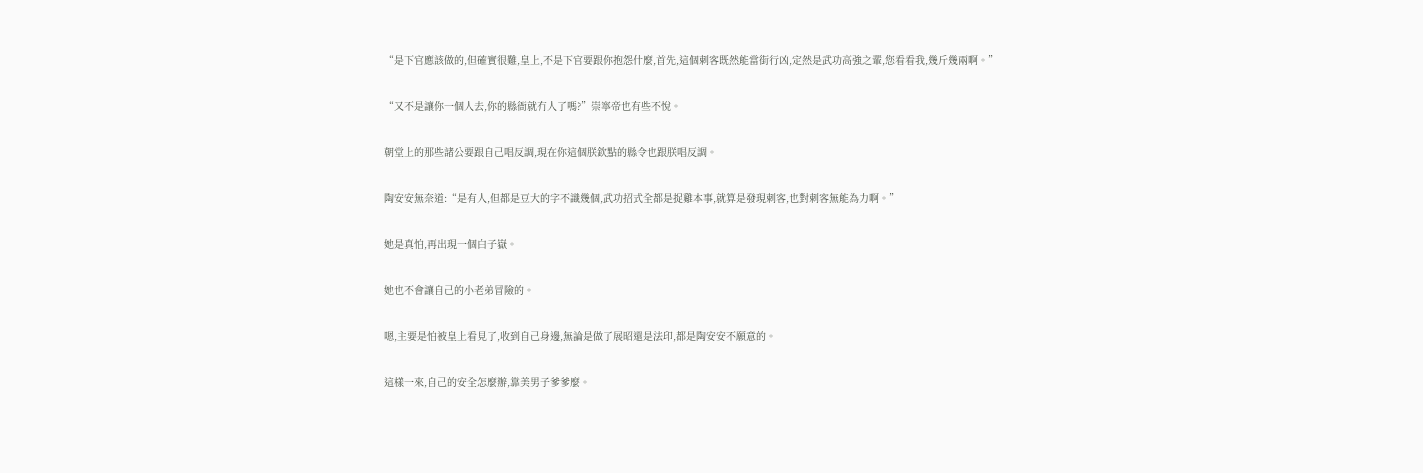“是下官應該做的,但確實很難,皇上,不是下官要跟你抱怨什麼,首先,這個刺客既然能當街行凶,定然是武功高強之輩,您看看我,幾斤幾兩啊。”

“又不是讓你一個人去,你的縣衙就冇人了嗎?”崇寧帝也有些不悅。

朝堂上的那些諸公要跟自己唱反調,現在你這個朕欽點的縣令也跟朕唱反調。

陶安安無奈道:“是有人,但都是豆大的字不識幾個,武功招式全都是捉雞本事,就算是發現刺客,也對刺客無能為力啊。”

她是真怕,再出現一個白子嶽。

她也不會讓自己的小老弟冒險的。

嗯,主要是怕被皇上看見了,收到自己身邊,無論是做了展昭還是法印,都是陶安安不願意的。

這樣一來,自己的安全怎麼辦,靠美男子爹爹麼。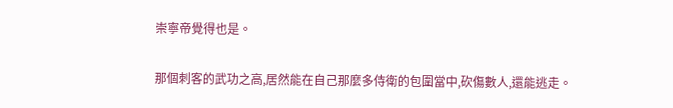崇寧帝覺得也是。

那個刺客的武功之高,居然能在自己那麼多侍衛的包圍當中,砍傷數人,還能逃走。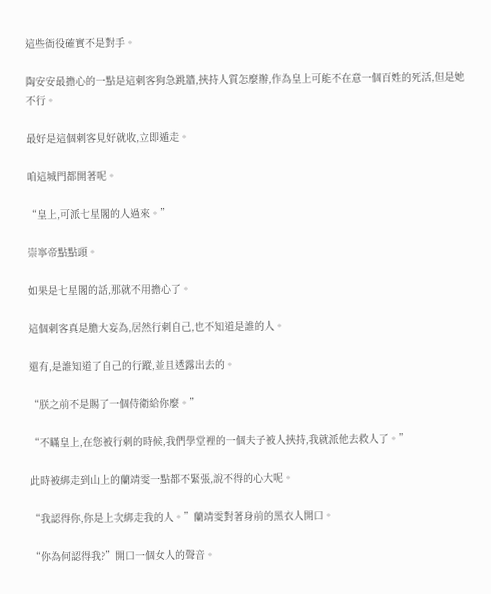這些衙役確實不是對手。

陶安安最擔心的一點是這刺客狗急跳牆,挾持人質怎麼辦,作為皇上可能不在意一個百姓的死活,但是她不行。

最好是這個刺客見好就收,立即遁走。

咱這城門都開著呢。

“皇上,可派七星閣的人過來。”

崇寧帝點點頭。

如果是七星閣的話,那就不用擔心了。

這個刺客真是膽大妄為,居然行刺自己,也不知道是誰的人。

還有,是誰知道了自己的行蹤,並且透露出去的。

“朕之前不是賜了一個侍衛給你麼。”

“不瞞皇上,在您被行刺的時候,我們學堂裡的一個夫子被人挾持,我就派他去救人了。”

此時被綁走到山上的蘭靖雯一點都不緊張,說不得的心大呢。

“我認得你,你是上次綁走我的人。”蘭靖雯對著身前的黑衣人開口。

“你為何認得我?”開口一個女人的聲音。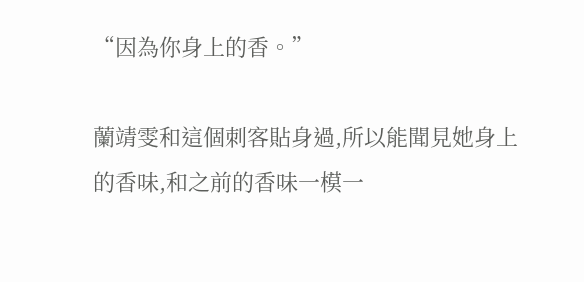“因為你身上的香。”

蘭靖雯和這個刺客貼身過,所以能聞見她身上的香味,和之前的香味一模一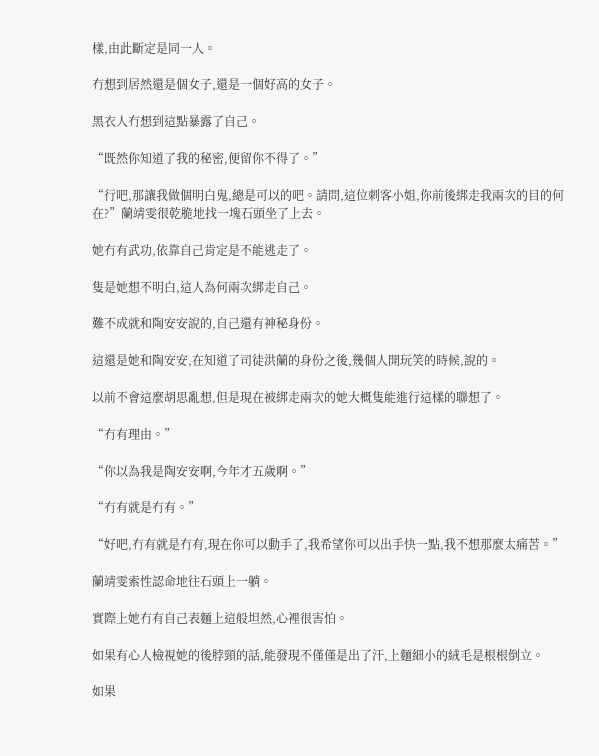樣,由此斷定是同一人。

冇想到居然還是個女子,還是一個好高的女子。

黑衣人冇想到這點暴露了自己。

“既然你知道了我的秘密,便留你不得了。”

“行吧,那讓我做個明白鬼,總是可以的吧。請問,這位刺客小姐,你前後綁走我兩次的目的何在?”蘭靖雯很乾脆地找一塊石頭坐了上去。

她冇有武功,依靠自己肯定是不能逃走了。

隻是她想不明白,這人為何兩次綁走自己。

難不成就和陶安安說的,自己還有神秘身份。

這還是她和陶安安,在知道了司徒洪蘭的身份之後,幾個人開玩笑的時候,說的。

以前不會這麼胡思亂想,但是現在被綁走兩次的她大概隻能進行這樣的聯想了。

“冇有理由。”

“你以為我是陶安安啊,今年才五歲啊。”

“冇有就是冇有。”

“好吧,冇有就是冇有,現在你可以動手了,我希望你可以出手快一點,我不想那麼太痛苦。”

蘭靖雯索性認命地往石頭上一躺。

實際上她冇有自己表麵上這般坦然,心裡很害怕。

如果有心人檢視她的後脖頸的話,能發現不僅僅是出了汗,上麵細小的絨毛是根根倒立。

如果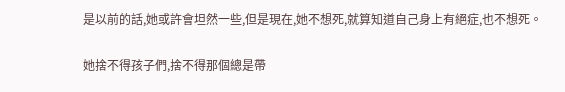是以前的話,她或許會坦然一些,但是現在,她不想死,就算知道自己身上有絕症,也不想死。

她捨不得孩子們,捨不得那個總是帶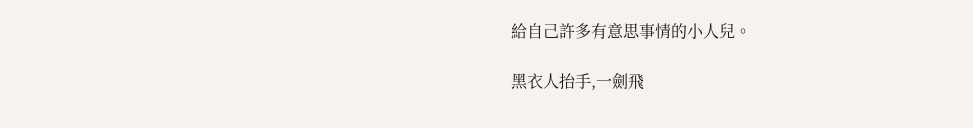給自己許多有意思事情的小人兒。

黑衣人抬手,一劍飛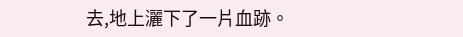去,地上灑下了一片血跡。